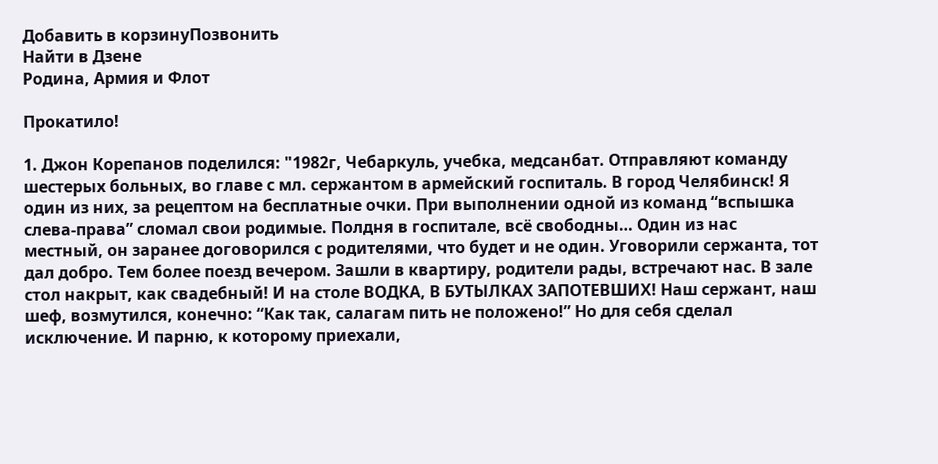Добавить в корзинуПозвонить
Найти в Дзене
Родина, Армия и Флот

Прокатило!

1. Джон Корепанов поделился: "1982г, Чебаркуль, учебка, медсанбат. Отправляют команду шестерых больных, во главе с мл. сержантом в армейский госпиталь. В город Челябинск! Я один из них, за рецептом на бесплатные очки. При выполнении одной из команд “вспышка слева-права” сломал свои родимые. Полдня в госпитале, всё свободны… Один из нас местный, он заранее договорился с родителями, что будет и не один. Уговорили сержанта, тот дал добро. Тем более поезд вечером. Зашли в квартиру, родители рады, встречают нас. В зале стол накрыт, как свадебный! И на столе ВОДКА, В БУТЫЛКАХ ЗАПОТЕВШИХ! Наш сержант, наш шеф, возмутился, конечно: “Как так, салагам пить не положено!” Но для себя сделал исключение. И парню, к которому приехали,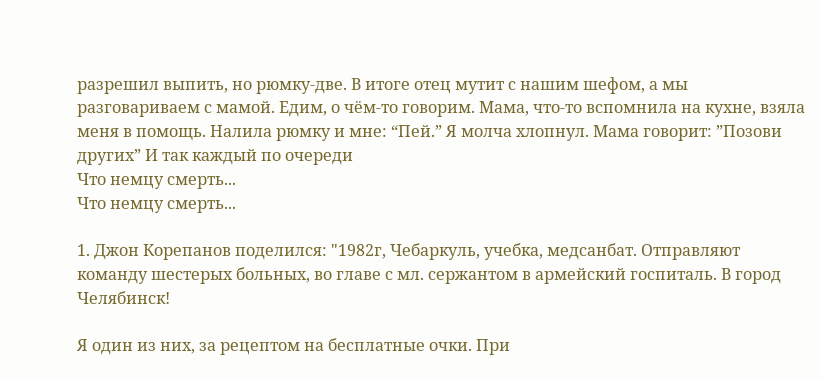разрешил выпить, но рюмку-две. В итоге отец мутит с нашим шефом, а мы разговариваем с мамой. Едим, о чём-то говорим. Мама, что-то вспомнила на кухне, взяла меня в помощь. Налила рюмку и мне: “Пей.” Я молча хлопнул. Мама говорит: ”Позови других” И так каждый по очереди
Что немцу смерть...
Что немцу смерть...

1. Джон Корепанов поделился: "1982г, Чебаркуль, учебка, медсанбат. Отправляют команду шестерых больных, во главе с мл. сержантом в армейский госпиталь. В город Челябинск!

Я один из них, за рецептом на бесплатные очки. При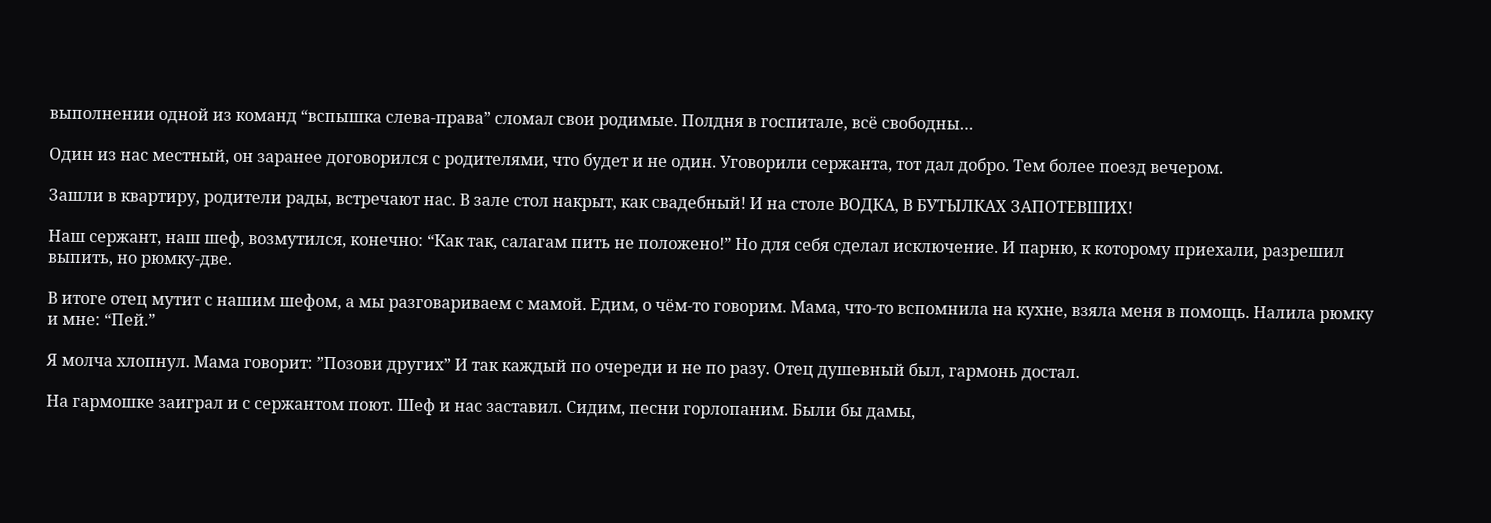выполнении одной из команд “вспышка слева-права” сломал свои родимые. Полдня в госпитале, всё свободны…

Один из нас местный, он заранее договорился с родителями, что будет и не один. Уговорили сержанта, тот дал добро. Тем более поезд вечером.

Зашли в квартиру, родители рады, встречают нас. В зале стол накрыт, как свадебный! И на столе ВОДКА, В БУТЫЛКАХ ЗАПОТЕВШИХ!

Наш сержант, наш шеф, возмутился, конечно: “Как так, салагам пить не положено!” Но для себя сделал исключение. И парню, к которому приехали, разрешил выпить, но рюмку-две.

В итоге отец мутит с нашим шефом, а мы разговариваем с мамой. Едим, о чём-то говорим. Мама, что-то вспомнила на кухне, взяла меня в помощь. Налила рюмку и мне: “Пей.”

Я молча хлопнул. Мама говорит: ”Позови других” И так каждый по очереди и не по разу. Отец душевный был, гармонь достал.

На гармошке заиграл и с сержантом поют. Шеф и нас заставил. Сидим, песни горлопаним. Были бы дамы,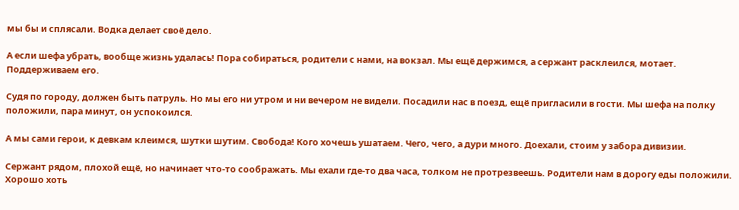мы бы и сплясали. Водка делает своё дело.

А если шефа убрать, вообще жизнь удалась! Пора собираться, родители с нами, на вокзал. Мы ещё держимся, а сержант расклеился, мотает. Поддерживаем его.

Судя по городу, должен быть патруль. Но мы его ни утром и ни вечером не видели. Посадили нас в поезд, ещё пригласили в гости. Мы шефа на полку положили, пара минут, он успокоился.

А мы сами герои, к девкам клеимся, шутки шутим. Свобода! Кого хочешь ушатаем. Чего, чего, а дури много. Доехали, стоим у забора дивизии.

Сержант рядом, плохой ещё, но начинает что-то соображать. Мы ехали где-то два часа, толком не протрезвеешь. Родители нам в дорогу еды положили. Хорошо хоть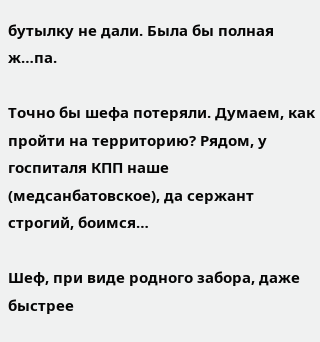бутылку не дали. Была бы полная ж…па.

Точно бы шефа потеряли. Думаем, как пройти на территорию? Рядом, у госпиталя КПП наше (медсанбатовское), да сержант строгий, боимся…

Шеф, при виде родного забора, даже быстрее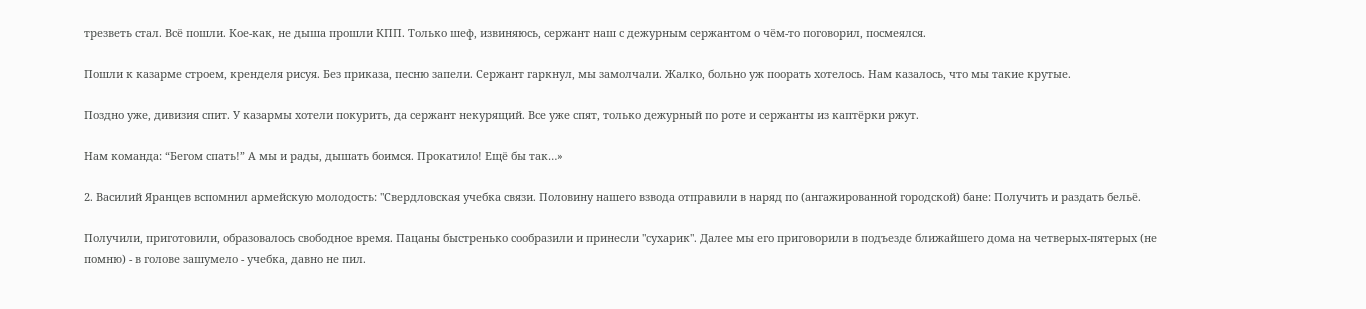трезветь стал. Всё пошли. Кое-как, не дыша прошли КПП. Только шеф, извиняюсь, сержант наш с дежурным сержантом о чём-то поговорил, посмеялся.

Пошли к казарме строем, кренделя рисуя. Без приказа, песню запели. Сержант гаркнул, мы замолчали. Жалко, больно уж поорать хотелось. Нам казалось, что мы такие крутые.

Поздно уже, дивизия спит. У казармы хотели покурить, да сержант некурящий. Все уже спят, только дежурный по роте и сержанты из каптёрки ржут.

Нам команда: “Бегом спать!” А мы и рады, дышать боимся. Прокатило! Ещё бы так…»

2. Василий Яранцев вспомнил армейскую молодость: "Свердловская учебка связи. Половину нашего взвода отправили в наряд по (ангажированной городской) бане: Получить и раздать бельё.

Получили, приготовили, образовалось свободное время. Пацаны быстренько сообразили и принесли "сухарик". Далее мы его приговорили в подъезде ближайшего дома на четверых-пятерых (не помню) - в голове зашумело - учебка, давно не пил.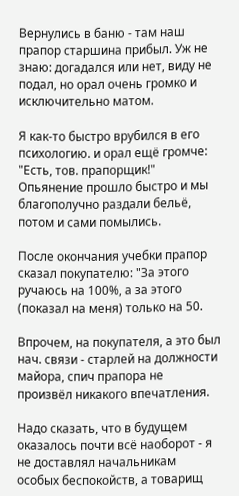Вернулись в баню - там наш прапор старшина прибыл. Уж не знаю: догадался или нет, виду не подал, но орал очень громко и исключительно матом.

Я как-то быстро врубился в его психологию. и орал ещё громче: "Есть, тов. прапорщик!" Опьянение прошло быстро и мы благополучно раздали бельё, потом и сами помылись.

После окончания учебки прапор сказал покупателю: "За этого ручаюсь на 100%, а за этого (показал на меня) только на 50.

Впрочем, на покупателя, а это был нач. связи - старлей на должности майора, спич прапора не произвёл никакого впечатления.

Надо сказать, что в будущем оказалось почти всё наоборот - я не доставлял начальникам особых беспокойств, а товарищ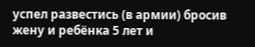успел развестись (в армии) бросив жену и ребёнка 5 лет и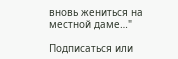вновь жениться на местной даме…"

Подписаться или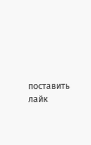поставить лайк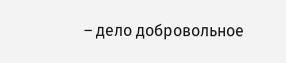– дело добровольное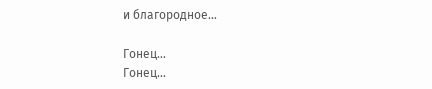и благородное…

Гонец...
Гонец...